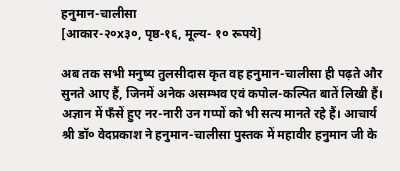हनुमान-चालीसा
[आकार-२०x३०, पृष्ठ-१६, मूल्य- १० रूपये]

अब तक सभी मनुष्य तुलसीदास कृत वह हनुमान-चालीसा ही पढ़ते और सुनते आए हैं, जिनमें अनेक असम्भव एवं कपोल-कल्पित बातें लिखी हैं। अज्ञान में फँसें हुए नर-नारी उन गप्पों को भी सत्य मानते रहे हैं। आचार्य श्री डॉ० वेदप्रकाश ने हनुमान-चालीसा पुस्तक में महावीर हनुमान जी के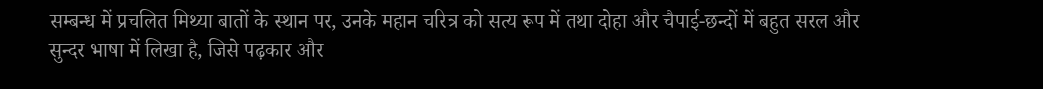सम्बन्ध में प्रचलित मिथ्या बातों के स्थान पर, उनके महान चरित्र को सत्य रूप में तथा दोहा और चैपाई-छन्दों में बहुत सरल और सुन्दर भाषा में लिखा है, जिसे पढ़कार और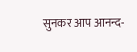सुनकर आप आनन्द-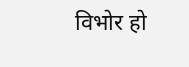विभोर हो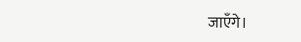जाएँगे।